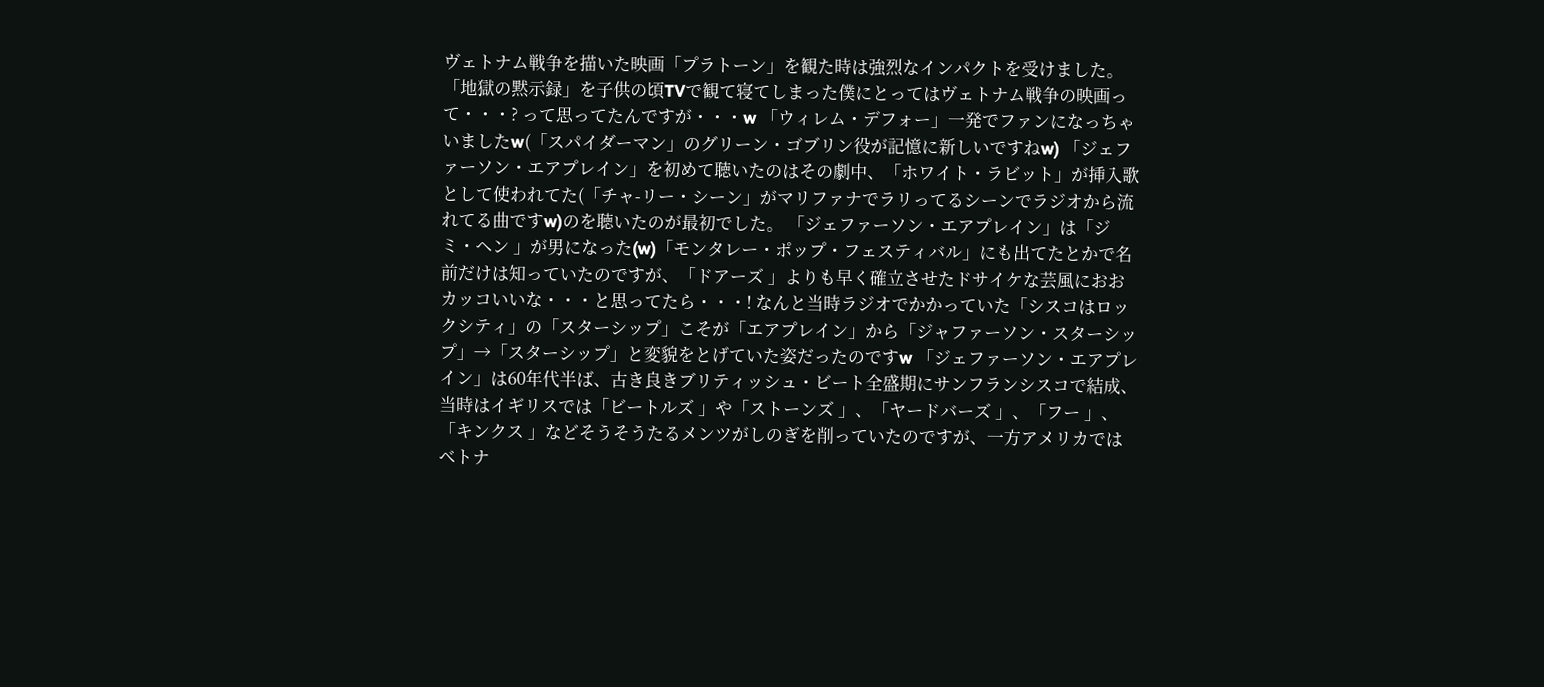ヴェトナム戦争を描いた映画「プラトーン」を観た時は強烈なインパクトを受けました。 「地獄の黙示録」を子供の頃TVで観て寝てしまった僕にとってはヴェトナム戦争の映画って・・・? って思ってたんですが・・・w 「ウィレム・デフォー」一発でファンになっちゃいましたw(「スパイダーマン」のグリーン・ゴブリン役が記憶に新しいですねw) 「ジェファーソン・エアプレイン」を初めて聴いたのはその劇中、「ホワイト・ラビット」が挿入歌として使われてた(「チャ-リー・シーン」がマリファナでラリってるシーンでラジオから流れてる曲ですw)のを聴いたのが最初でした。 「ジェファーソン・エアプレイン」は「ジミ・ヘン 」が男になった(w)「モンタレー・ポップ・フェスティバル」にも出てたとかで名前だけは知っていたのですが、「ドアーズ 」よりも早く確立させたドサイケな芸風におおカッコいいな・・・と思ってたら・・・! なんと当時ラジオでかかっていた「シスコはロックシティ」の「スターシップ」こそが「エアプレイン」から「ジャファーソン・スターシップ」→「スターシップ」と変貌をとげていた姿だったのですw 「ジェファーソン・エアプレイン」は60年代半ば、古き良きブリティッシュ・ビート全盛期にサンフランシスコで結成、当時はイギリスでは「ビートルズ 」や「ストーンズ 」、「ヤードバーズ 」、「フー 」、「キンクス 」などそうそうたるメンツがしのぎを削っていたのですが、一方アメリカではベトナ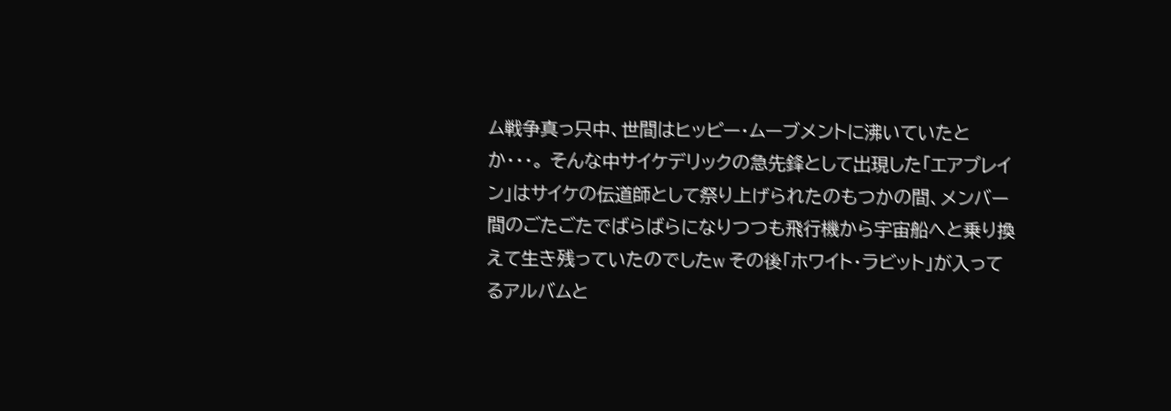ム戦争真っ只中、世間はヒッピー・ムーブメントに沸いていたとか・・・。 そんな中サイケデリックの急先鋒として出現した「エアプレイン」はサイケの伝道師として祭り上げられたのもつかの間、メンバー間のごたごたでばらばらになりつつも飛行機から宇宙船へと乗り換えて生き残っていたのでしたw その後「ホワイト・ラビット」が入ってるアルバムと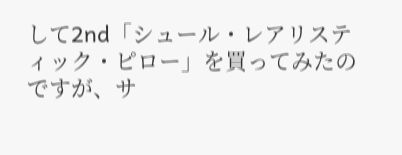して2nd「シュール・レアリスティック・ピロー」を買ってみたのですが、サ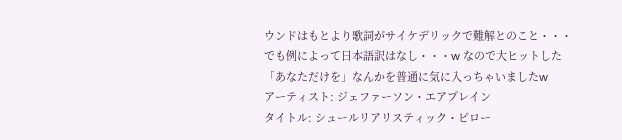ウンドはもとより歌詞がサイケデリックで難解とのこと・・・でも例によって日本語訳はなし・・・w なので大ヒットした「あなただけを」なんかを普通に気に入っちゃいましたw
アーティスト: ジェファーソン・エアプレイン
タイトル: シュールリアリスティック・ピロー